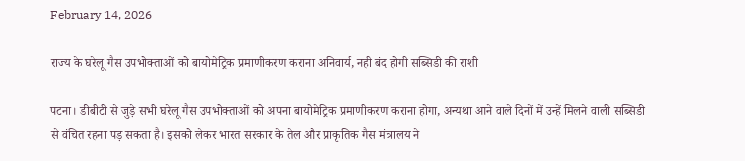February 14, 2026

राज्य के घरेलू गैस उपभोक्ताओं को बायोमेट्रिक प्रमाणीकरण कराना अनिवार्य, नही बंद होगी सब्सिडी की राशी

पटना। डीबीटी से जुड़े सभी घरेलू गैस उपभोक्ताओं को अपना बायोमेट्रिक प्रमाणीकरण कराना होगा, अन्यथा आने वाले दिनों में उन्हें मिलने वाली सब्सिडी से वंचित रहना पड़ सकता है। इसको लेकर भारत सरकार के तेल और प्राकृतिक गैस मंत्रालय ने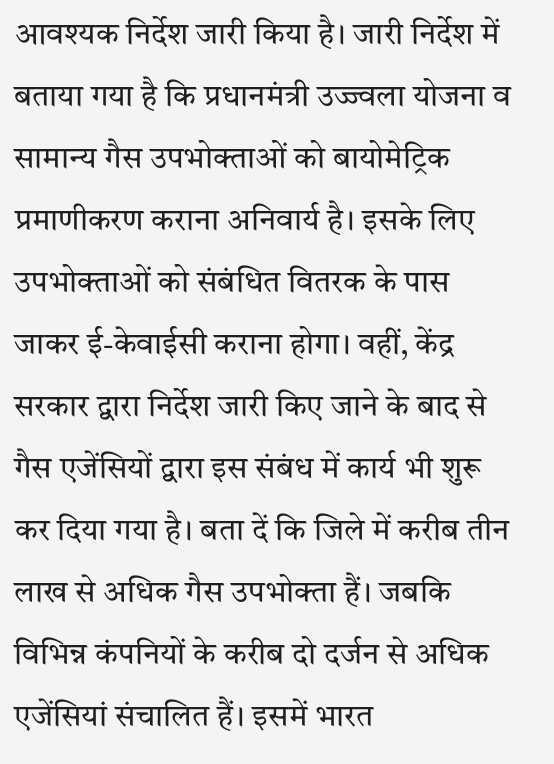आवश्यक निर्देश जारी किया है। जारी निर्देश में बताया गया है कि प्रधानमंत्री उज्ज्वला योजना व सामान्य गैस उपभोक्ताओं को बायोमेट्रिक प्रमाणीकरण कराना अनिवार्य है। इसके लिए उपभोक्ताओं को संबंधित वितरक के पास जाकर ई-केवाईसी कराना होगा। वहीं, केंद्र सरकार द्वारा निर्देश जारी किए जाने के बाद से गैस एजेंसियों द्वारा इस संबंध में कार्य भी शुरू कर दिया गया है। बता दें कि जिले में करीब तीन लाख से अधिक गैस उपभोक्ता हैं। जबकि विभिन्न कंपनियों के करीब दो दर्जन से अधिक एजेंसियां संचालित हैं। इसमें भारत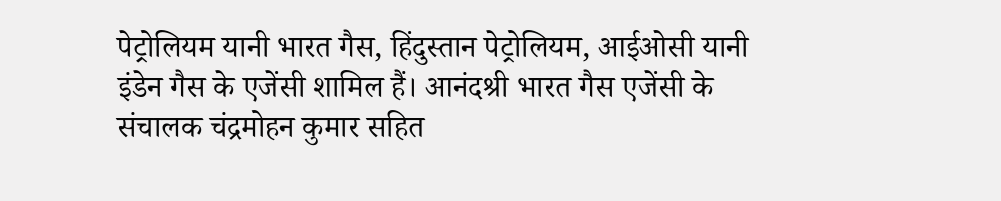पेट्रोलियम यानी भारत गैस, हिंदुस्तान पेट्रोलियम, आईओसी यानी इंडेन गैस के एजेंसी शामिल हैं। आनंदश्री भारत गैस एजेंसी के संचालक चंद्रमोहन कुमार सहित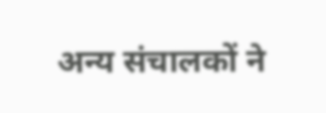अन्य संचालकों ने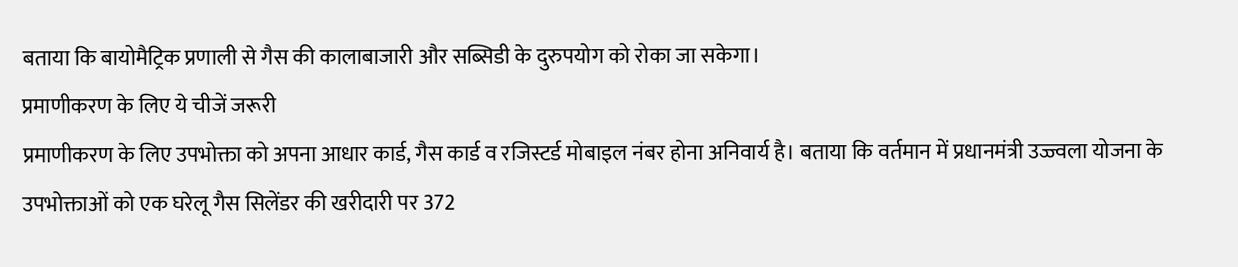बताया कि बायोमैट्रिक प्रणाली से गैस की कालाबाजारी और सब्सिडी के दुरुपयोग को रोका जा सकेगा।
प्रमाणीकरण के लिए ये चीजें जरूरी
प्रमाणीकरण के लिए उपभोक्ता को अपना आधार कार्ड, गैस कार्ड व रजिस्टर्ड मोबाइल नंबर होना अनिवार्य है। बताया कि वर्तमान में प्रधानमंत्री उज्ज्वला योजना के उपभोक्ताओं को एक घरेलू गैस सिलेंडर की खरीदारी पर 372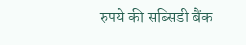रुपये की सब्सिडी बैंक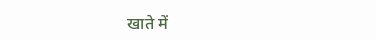खाते में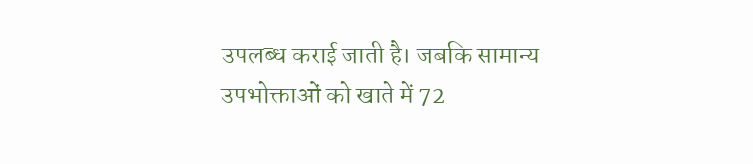उपलब्ध कराई जाती है। जबकि सामान्य उपभोक्ताओं को खाते में 72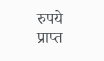रुपये प्राप्त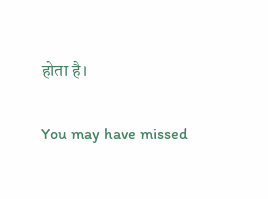होता है।

You may have missed